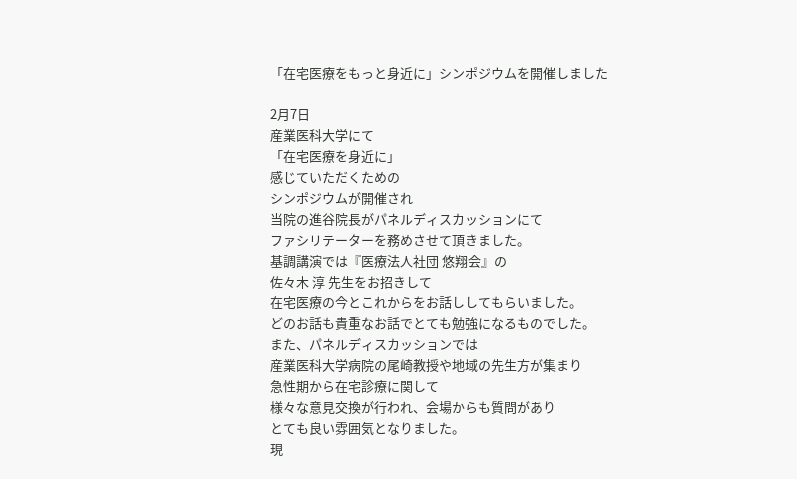「在宅医療をもっと身近に」シンポジウムを開催しました

2月7日
産業医科大学にて
「在宅医療を身近に」
感じていただくための
シンポジウムが開催され
当院の進谷院長がパネルディスカッションにて
ファシリテーターを務めさせて頂きました。
基調講演では『医療法人社団 悠翔会』の
佐々木 淳 先生をお招きして
在宅医療の今とこれからをお話ししてもらいました。
どのお話も貴重なお話でとても勉強になるものでした。
また、パネルディスカッションでは
産業医科大学病院の尾崎教授や地域の先生方が集まり
急性期から在宅診療に関して
様々な意見交換が行われ、会場からも質問があり
とても良い雰囲気となりました。
現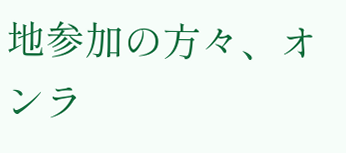地参加の方々、オンラ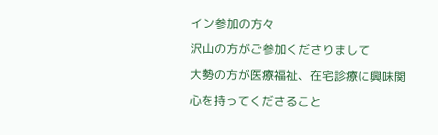イン参加の方々
沢山の方がご参加くださりまして
大勢の方が医療福祉、在宅診療に興味関心を持ってくださること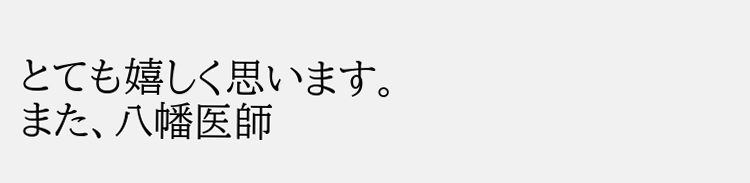とても嬉しく思います。
また、八幡医師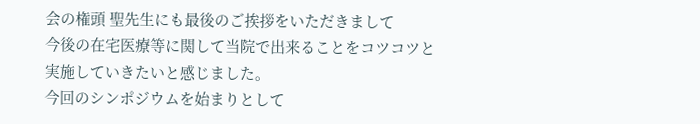会の権頭 聖先生にも最後のご挨拶をいただきまして
今後の在宅医療等に関して当院で出来ることをコツコツと実施していきたいと感じました。
今回のシンポジウムを始まりとして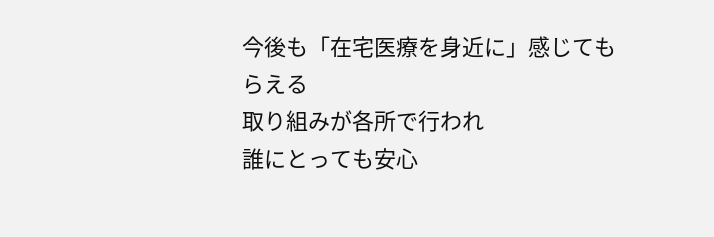今後も「在宅医療を身近に」感じてもらえる
取り組みが各所で行われ
誰にとっても安心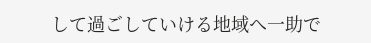して過ごしていける地域へ一助で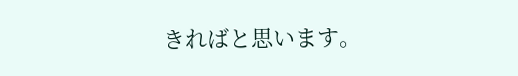きればと思います。